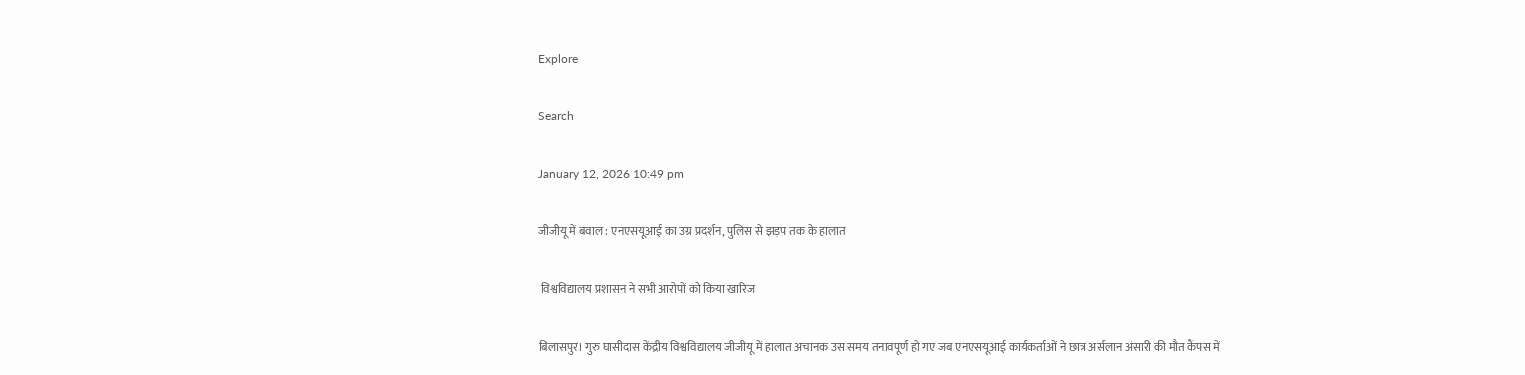Explore

Search

January 12, 2026 10:49 pm

जीजीयू में बवाल : एनएसयूआई का उग्र प्रदर्शन, पुलिस से झड़प तक के हालात

 विश्वविद्यालय प्रशासन ने सभी आरोपों को किया खारिज

बिलासपुर। गुरु घासीदास केंद्रीय विश्वविद्यालय जीजीयू में हालात अचानक उस समय तनावपूर्ण हो गए जब एनएसयूआई कार्यकर्ताओं ने छात्र अर्सलान अंसारी की मौत कैंपस में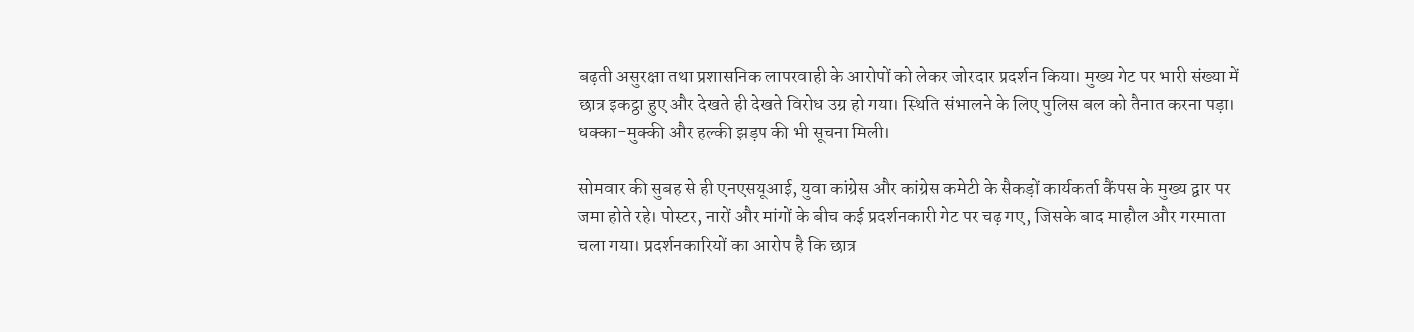बढ़ती असुरक्षा तथा प्रशासनिक लापरवाही के आरोपों को लेकर जोरदार प्रदर्शन किया। मुख्य गेट पर भारी संख्या में छात्र इकट्ठा हुए और देखते ही देखते विरोध उग्र हो गया। स्थिति संभालने के लिए पुलिस बल को तैनात करना पड़ा। धक्का-मुक्की और हल्की झड़प की भी सूचना मिली।

सोमवार की सुबह से ही एनएसयूआई, युवा कांग्रेस और कांग्रेस कमेटी के सैकड़ों कार्यकर्ता कैंपस के मुख्य द्वार पर जमा होते रहे। पोस्टर, नारों और मांगों के बीच कई प्रदर्शनकारी गेट पर चढ़ गए, जिसके बाद माहौल और गरमाता चला गया। प्रदर्शनकारियों का आरोप है कि छात्र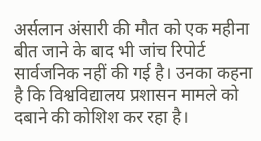अर्सलान अंसारी की मौत को एक महीना बीत जाने के बाद भी जांच रिपोर्ट सार्वजनिक नहीं की गई है। उनका कहना है कि विश्वविद्यालय प्रशासन मामले को दबाने की कोशिश कर रहा है।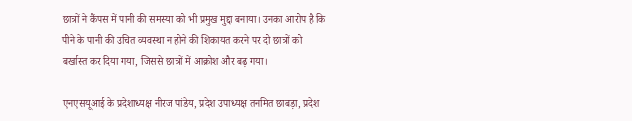छात्रों ने कैंपस में पानी की समस्या को भी प्रमुख मुद्दा बनाया। उनका आरोप है कि पीने के पानी की उचित व्यवस्था न होने की शिकायत करने पर दो छात्रों को बर्खास्त कर दिया गया, जिससे छात्रों में आक्रोश और बढ़ गया।

एनएसयूआई के प्रदेशाध्यक्ष नीरज पांडेय, प्रदेश उपाध्यक्ष तनमित छाबड़ा, प्रदेश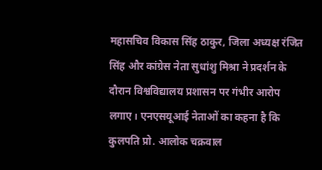महासचिव विकास सिंह ठाकुर, जिला अध्यक्ष रंजित सिंह और कांग्रेस नेता सुधांशु मिश्रा ने प्रदर्शन के दौरान विश्वविद्यालय प्रशासन पर गंभीर आरोप लगाए। एनएसयूआई नेताओं का कहना है कि कुलपति प्रो. आलोक चक्रवाल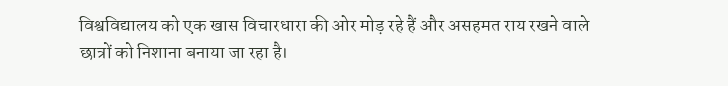विश्वविद्यालय को एक खास विचारधारा की ओर मोड़ रहे हैं और असहमत राय रखने वाले छात्रों को निशाना बनाया जा रहा है।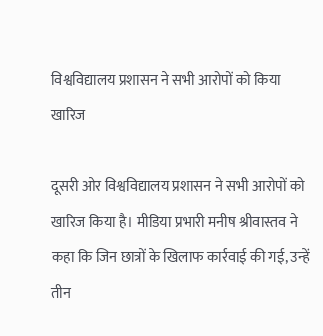विश्वविद्यालय प्रशासन ने सभी आरोपों को किया खारिज

दूसरी ओर विश्वविद्यालय प्रशासन ने सभी आरोपों को खारिज किया है। मीडिया प्रभारी मनीष श्रीवास्तव ने कहा कि जिन छात्रों के खिलाफ कार्रवाई की गई, उन्हें तीन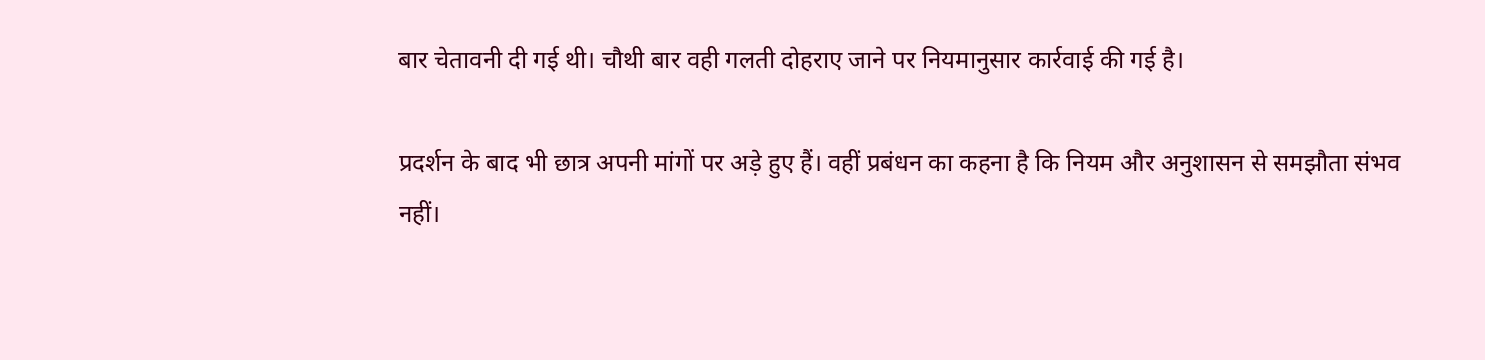बार चेतावनी दी गई थी। चौथी बार वही गलती दोहराए जाने पर नियमानुसार कार्रवाई की गई है।

प्रदर्शन के बाद भी छात्र अपनी मांगों पर अड़े हुए हैं। वहीं प्रबंधन का कहना है कि नियम और अनुशासन से समझौता संभव नहीं।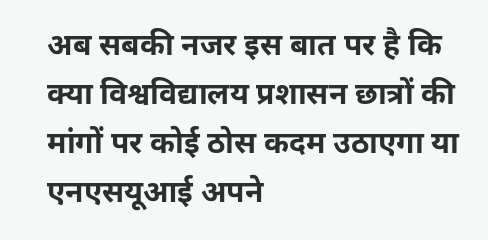अब सबकी नजर इस बात पर है कि क्या विश्वविद्यालय प्रशासन छात्रों की मांगों पर कोई ठोस कदम उठाएगा या एनएसयूआई अपने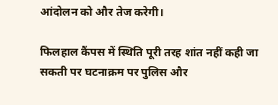आंदोलन को और तेज करेगी।

फिलहाल कैंपस में स्थिति पूरी तरह शांत नहीं कही जा सकती पर घटनाक्रम पर पुलिस और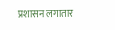प्रशासन लगातार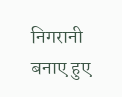निगरानी बनाए हुए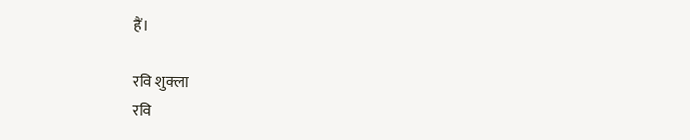हैं।

रवि शुक्ला
रवि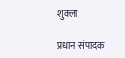शुक्ला

प्रधान संपादक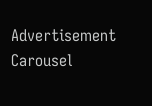Advertisement Carousel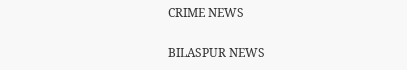CRIME NEWS

BILASPUR NEWS